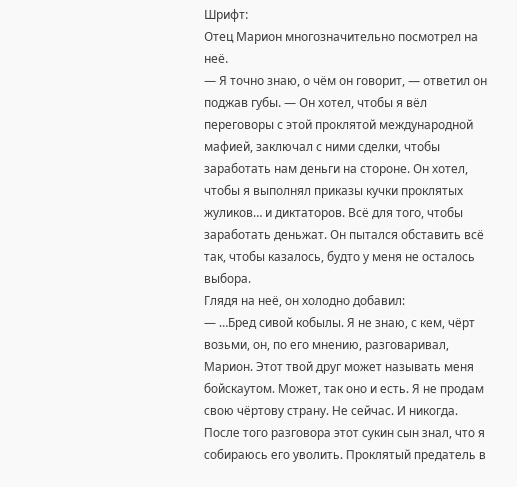Шрифт:
Отец Марион многозначительно посмотрел на неё.
— Я точно знаю, о чём он говорит, — ответил он поджав губы. — Он хотел, чтобы я вёл переговоры с этой проклятой международной мафией, заключал с ними сделки, чтобы заработать нам деньги на стороне. Он хотел, чтобы я выполнял приказы кучки проклятых жуликов… и диктаторов. Всё для того, чтобы заработать деньжат. Он пытался обставить всё так, чтобы казалось, будто у меня не осталось выбора.
Глядя на неё, он холодно добавил:
— …Бред сивой кобылы. Я не знаю, с кем, чёрт возьми, он, по его мнению, разговаривал, Марион. Этот твой друг может называть меня бойскаутом. Может, так оно и есть. Я не продам свою чёртову страну. Не сейчас. И никогда. После того разговора этот сукин сын знал, что я собираюсь его уволить. Проклятый предатель в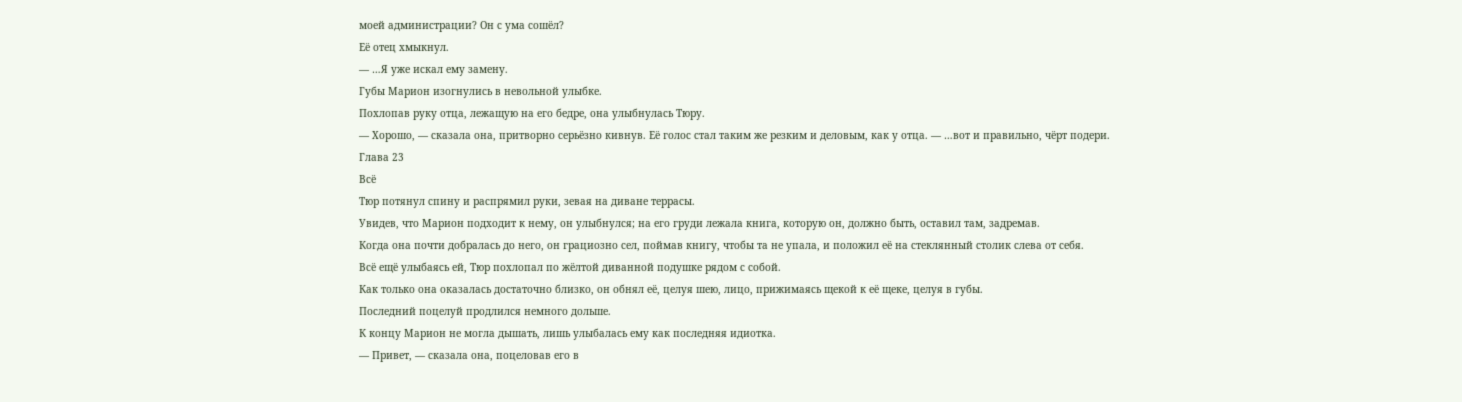моей администрации? Он с ума сошёл?
Её отец хмыкнул.
— …Я уже искал ему замену.
Губы Марион изогнулись в невольной улыбке.
Похлопав руку отца, лежащую на его бедре, она улыбнулась Тюру.
— Хорошо, — сказала она, притворно серьёзно кивнув. Её голос стал таким же резким и деловым, как у отца. — …вот и правильно, чёрт подери.
Глава 23
Всё
Тюр потянул спину и распрямил руки, зевая на диване террасы.
Увидев, что Марион подходит к нему, он улыбнулся; на его груди лежала книга, которую он, должно быть, оставил там, задремав.
Когда она почти добралась до него, он грациозно сел, поймав книгу, чтобы та не упала, и положил её на стеклянный столик слева от себя.
Всё ещё улыбаясь ей, Тюр похлопал по жёлтой диванной подушке рядом с собой.
Как только она оказалась достаточно близко, он обнял её, целуя шею, лицо, прижимаясь щекой к её щеке, целуя в губы.
Последний поцелуй продлился немного дольше.
К концу Марион не могла дышать, лишь улыбалась ему как последняя идиотка.
— Привет, — сказала она, поцеловав его в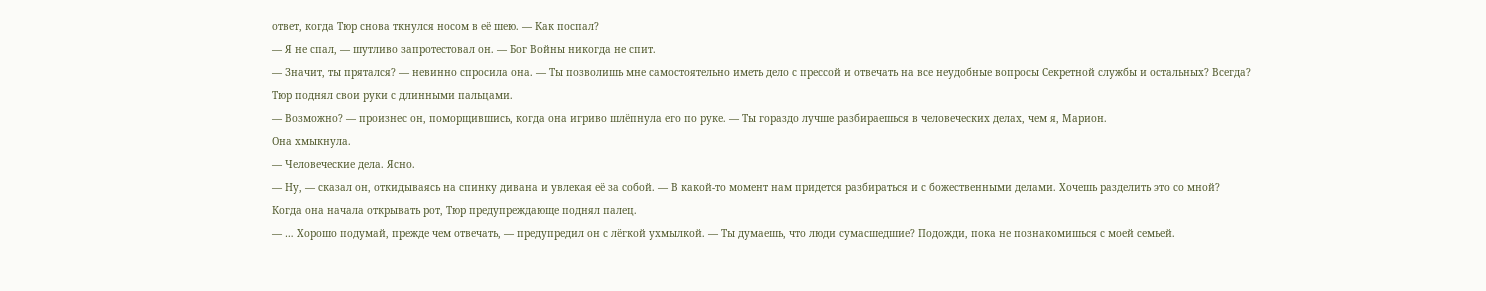ответ, когда Тюр снова ткнулся носом в её шею. — Как поспал?
— Я не спал, — шутливо запротестовал он. — Бог Войны никогда не спит.
— Значит, ты прятался? — невинно спросила она. — Ты позволишь мне самостоятельно иметь дело с прессой и отвечать на все неудобные вопросы Секретной службы и остальных? Всегда?
Тюр поднял свои руки с длинными пальцами.
— Возможно? — произнес он, поморщившись, когда она игриво шлёпнула его по руке. — Ты гораздо лучше разбираешься в человеческих делах, чем я, Марион.
Она хмыкнула.
— Человеческие дела. Ясно.
— Ну, — сказал он, откидываясь на спинку дивана и увлекая её за собой. — В какой-то момент нам придется разбираться и с божественными делами. Хочешь разделить это со мной?
Когда она начала открывать рот, Тюр предупреждающе поднял палец.
— … Хорошо подумай, прежде чем отвечать, — предупредил он с лёгкой ухмылкой. — Ты думаешь, что люди сумасшедшие? Подожди, пока не познакомишься с моей семьей.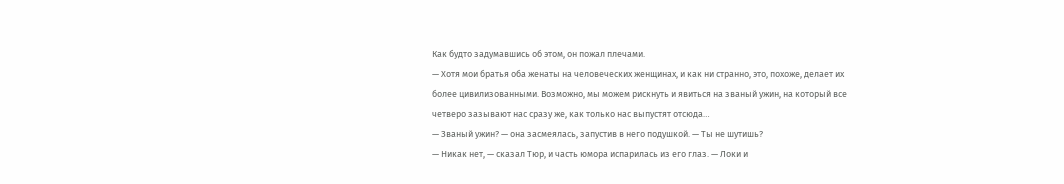Как будто задумавшись об этом, он пожал плечами.
— Хотя мои братья оба женаты на человеческих женщинах, и как ни странно, это, похоже, делает их более цивилизованными. Возможно, мы можем рискнуть и явиться на званый ужин, на который все четверо зазывают нас сразу же, как только нас выпустят отсюда…
— Званый ужин? — она засмеялась, запустив в него подушкой. — Ты не шутишь?
— Никак нет, — сказал Тюр, и часть юмора испарилась из его глаз. — Локи и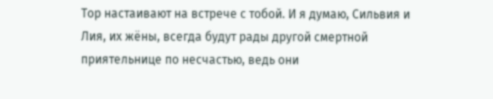Тор настаивают на встрече с тобой. И я думаю, Сильвия и Лия, их жёны, всегда будут рады другой смертной приятельнице по несчастью, ведь они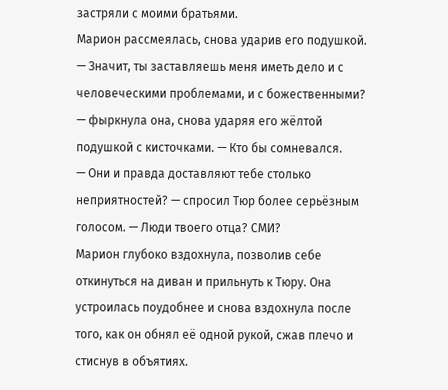застряли с моими братьями.
Марион рассмеялась, снова ударив его подушкой.
— Значит, ты заставляешь меня иметь дело и с человеческими проблемами, и с божественными? — фыркнула она, снова ударяя его жёлтой подушкой с кисточками. — Кто бы сомневался.
— Они и правда доставляют тебе столько неприятностей? — спросил Тюр более серьёзным голосом. — Люди твоего отца? СМИ?
Марион глубоко вздохнула, позволив себе откинуться на диван и прильнуть к Тюру. Она устроилась поудобнее и снова вздохнула после того, как он обнял её одной рукой, сжав плечо и стиснув в объятиях.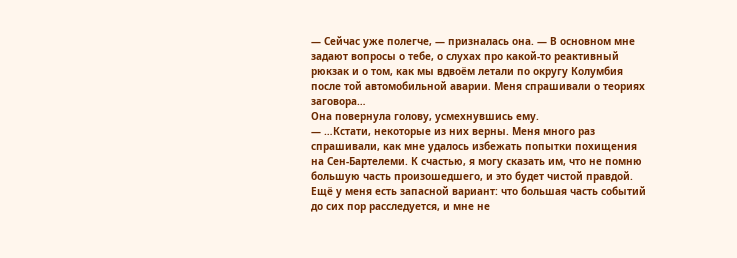— Сейчас уже полегче, — призналась она. — В основном мне задают вопросы о тебе, о слухах про какой-то реактивный рюкзак и о том, как мы вдвоём летали по округу Колумбия после той автомобильной аварии. Меня спрашивали о теориях заговора…
Она повернула голову, усмехнувшись ему.
— …Кстати, некоторые из них верны. Меня много раз спрашивали, как мне удалось избежать попытки похищения на Сен-Бартелеми. К счастью, я могу сказать им, что не помню большую часть произошедшего, и это будет чистой правдой. Ещё у меня есть запасной вариант: что большая часть событий до сих пор расследуется, и мне не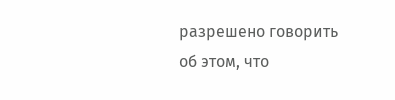разрешено говорить об этом, что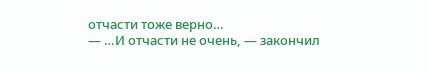отчасти тоже верно…
— …И отчасти не очень, — закончил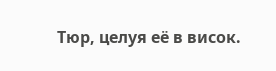Тюр, целуя её в висок.